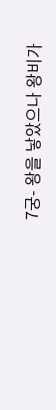7궁- 왕을 낳았으나 왕비가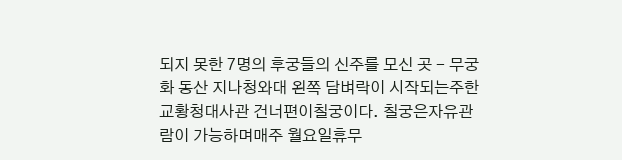되지 못한 7명의 후궁들의 신주를 모신 곳 - 무궁화 동산 지나청와대 왼쪽 담벼락이 시작되는주한교황청대사관 건너편이칠궁이다. 칠궁은자유관람이 가능하며매주 월요일휴무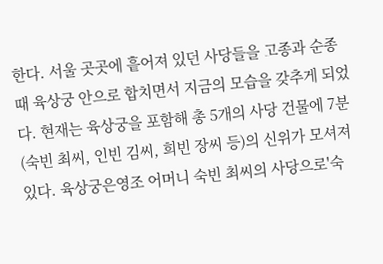한다. 서울 곳곳에 흩어져 있던 사당들을 고종과 순종 때 육상궁 안으로 합치면서 지금의 모습을 갖추게 되었다. 현재는 육상궁을 포함해 총 5개의 사당 건물에 7분(숙빈 최씨, 인빈 김씨, 희빈 장씨 등)의 신위가 모셔져 있다. 육상궁은영조 어머니 숙빈 최씨의 사당으로'숙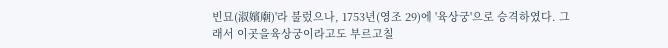빈묘(淑嬪廟)'라 불렀으나, 1753년(영조 29)에 '육상궁'으로 승격하였다. 그래서 이곳을육상궁이라고도 부르고칠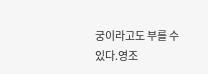궁이라고도 부를 수 있다.영조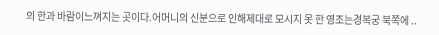의 한과 바람이느껴지는 곳이다.어머니의 신분으로 인해제대로 모시지 못 한 영조는경복궁 북쪽에 ..